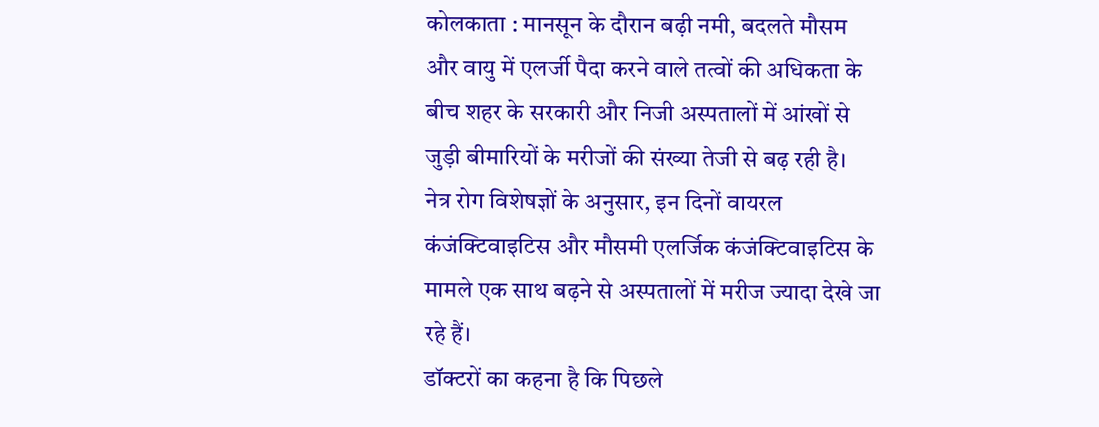कोलकाता : मानसून के दौरान बढ़ी नमी, बदलते मौसम और वायु में एलर्जी पैदा करने वाले तत्वों की अधिकता के बीच शहर के सरकारी और निजी अस्पतालों में आंखों से जुड़ी बीमारियों के मरीजों की संख्या तेजी से बढ़ रही है।
नेत्र रोग विशेषज्ञों के अनुसार, इन दिनों वायरल कंजंक्टिवाइटिस और मौसमी एलर्जिक कंजंक्टिवाइटिस के मामले एक साथ बढ़ने से अस्पतालों में मरीज ज्यादा देखे जा रहे हैं।
डॉक्टरों का कहना है कि पिछले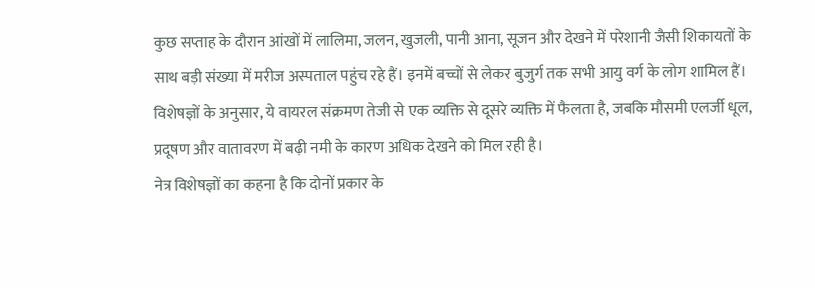कुछ सप्ताह के दौरान आंखों में लालिमा, जलन, खुजली, पानी आना, सूजन और देखने में परेशानी जैसी शिकायतों के साथ बड़ी संख्या में मरीज अस्पताल पहुंच रहे हैं। इनमें बच्चों से लेकर बुजुर्ग तक सभी आयु वर्ग के लोग शामिल हैं।
विशेषज्ञों के अनुसार, ये वायरल संक्रमण तेजी से एक व्यक्ति से दूसरे व्यक्ति में फैलता है, जबकि मौसमी एलर्जी धूल, प्रदूषण और वातावरण में बढ़ी नमी के कारण अधिक देखने को मिल रही है।
नेत्र विशेषज्ञों का कहना है कि दोनों प्रकार के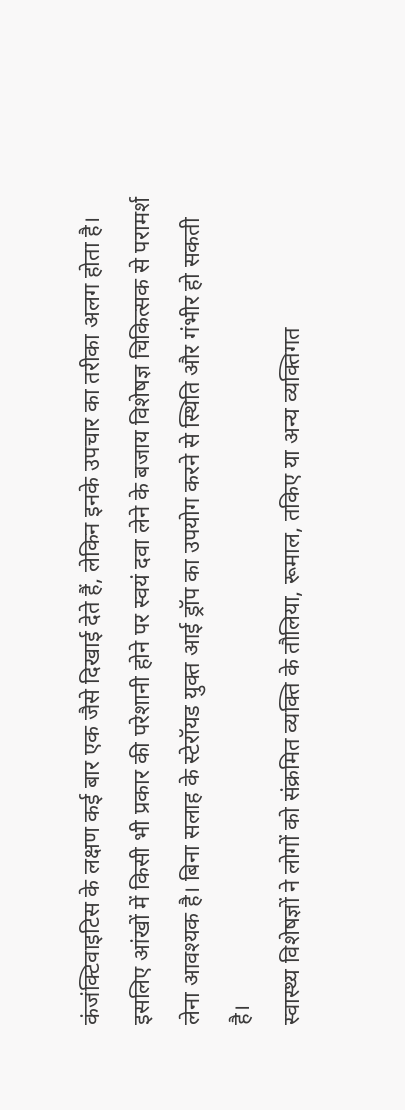कंजंक्टिवाइटिस के लक्षण कई बार एक जैसे दिखाई देते हैं, लेकिन इनके उपचार का तरीका अलग होता है। इसलिए आंखों में किसी भी प्रकार की परेशानी होने पर स्वयं दवा लेने के बजाय विशेषज्ञ चिकित्सक से परामर्श लेना आवश्यक है। बिना सलाह के स्टेरॉयड युक्त आई ड्रॉप का उपयोग करने से स्थिति और गंभीर हो सकती है।
स्वास्थ्य विशेषज्ञों ने लोगों को संक्रमित व्यक्ति के तौलिया, रूमाल, तकिए या अन्य व्यक्तिगत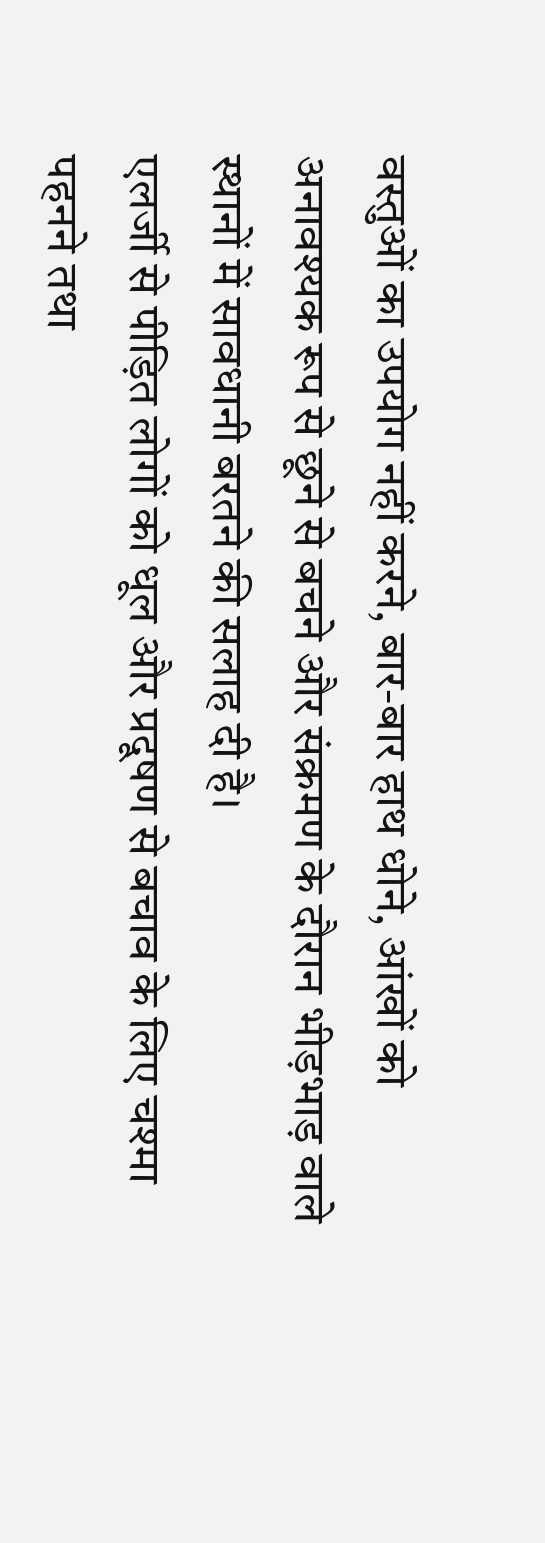वस्तुओं का उपयोग नहीं करने, बार-बार हाथ धोने, आंखों को अनावश्यक रूप से छूने से बचने और संक्रमण के दौरान भीड़भाड़ वाले स्थानों में सावधानी बरतने की सलाह दी है।
एलर्जी से पीड़ित लोगों को धूल और प्रदूषण से बचाव के लिए चश्मा पहनने तथा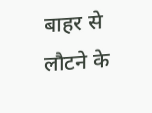बाहर से लौटने के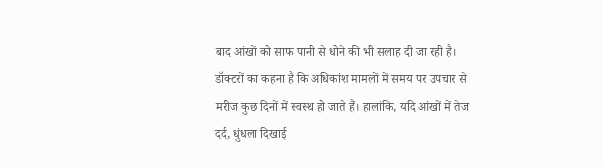बाद आंखों को साफ पानी से धोने की भी सलाह दी जा रही है।
डॉक्टरों का कहना है कि अधिकांश मामलों में समय पर उपचार से मरीज कुछ दिनों में स्वस्थ हो जाते हैं। हालांकि, यदि आंखों में तेज दर्द, धुंधला दिखाई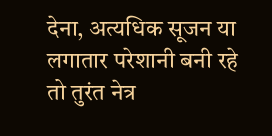देना, अत्यधिक सूजन या लगातार परेशानी बनी रहे तो तुरंत नेत्र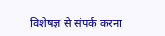विशेषज्ञ से संपर्क करना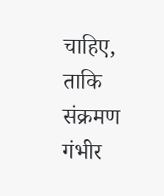चाहिए, ताकि संक्रमण गंभीर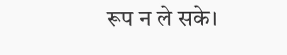रूप न ले सके।